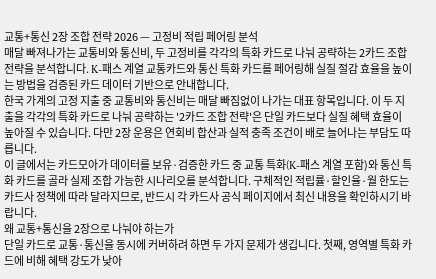교통+통신 2장 조합 전략 2026 — 고정비 적립 페어링 분석
매달 빠져나가는 교통비와 통신비, 두 고정비를 각각의 특화 카드로 나눠 공략하는 2카드 조합 전략을 분석합니다. K-패스 계열 교통카드와 통신 특화 카드를 페어링해 실질 절감 효율을 높이는 방법을 검증된 카드 데이터 기반으로 안내합니다.
한국 가계의 고정 지출 중 교통비와 통신비는 매달 빠짐없이 나가는 대표 항목입니다. 이 두 지출을 각각의 특화 카드로 나눠 공략하는 '2카드 조합 전략'은 단일 카드보다 실질 혜택 효율이 높아질 수 있습니다. 다만 2장 운용은 연회비 합산과 실적 충족 조건이 배로 늘어나는 부담도 따릅니다.
이 글에서는 카드모아가 데이터를 보유·검증한 카드 중 교통 특화(K-패스 계열 포함)와 통신 특화 카드를 골라 실제 조합 가능한 시나리오를 분석합니다. 구체적인 적립률·할인율·월 한도는 카드사 정책에 따라 달라지므로, 반드시 각 카드사 공식 페이지에서 최신 내용을 확인하시기 바랍니다.
왜 교통+통신을 2장으로 나눠야 하는가
단일 카드로 교통·통신을 동시에 커버하려 하면 두 가지 문제가 생깁니다. 첫째, 영역별 특화 카드에 비해 혜택 강도가 낮아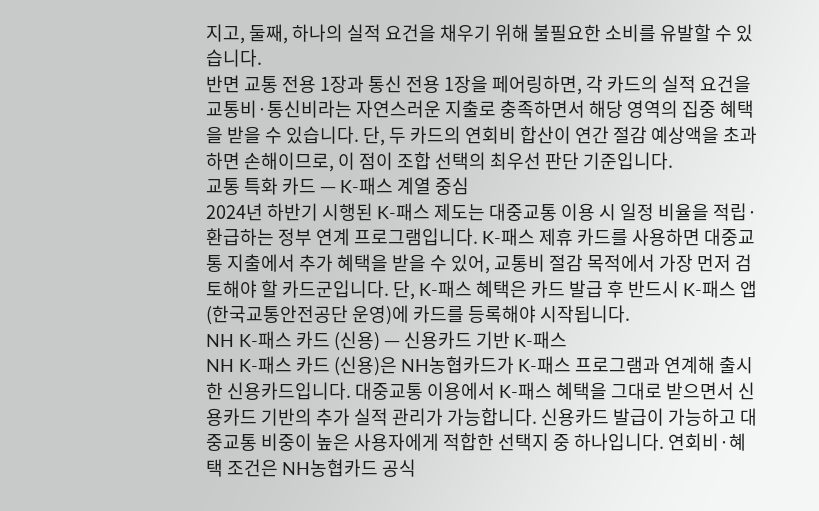지고, 둘째, 하나의 실적 요건을 채우기 위해 불필요한 소비를 유발할 수 있습니다.
반면 교통 전용 1장과 통신 전용 1장을 페어링하면, 각 카드의 실적 요건을 교통비·통신비라는 자연스러운 지출로 충족하면서 해당 영역의 집중 혜택을 받을 수 있습니다. 단, 두 카드의 연회비 합산이 연간 절감 예상액을 초과하면 손해이므로, 이 점이 조합 선택의 최우선 판단 기준입니다.
교통 특화 카드 — K-패스 계열 중심
2024년 하반기 시행된 K-패스 제도는 대중교통 이용 시 일정 비율을 적립·환급하는 정부 연계 프로그램입니다. K-패스 제휴 카드를 사용하면 대중교통 지출에서 추가 혜택을 받을 수 있어, 교통비 절감 목적에서 가장 먼저 검토해야 할 카드군입니다. 단, K-패스 혜택은 카드 발급 후 반드시 K-패스 앱(한국교통안전공단 운영)에 카드를 등록해야 시작됩니다.
NH K-패스 카드 (신용) — 신용카드 기반 K-패스
NH K-패스 카드 (신용)은 NH농협카드가 K-패스 프로그램과 연계해 출시한 신용카드입니다. 대중교통 이용에서 K-패스 혜택을 그대로 받으면서 신용카드 기반의 추가 실적 관리가 가능합니다. 신용카드 발급이 가능하고 대중교통 비중이 높은 사용자에게 적합한 선택지 중 하나입니다. 연회비·혜택 조건은 NH농협카드 공식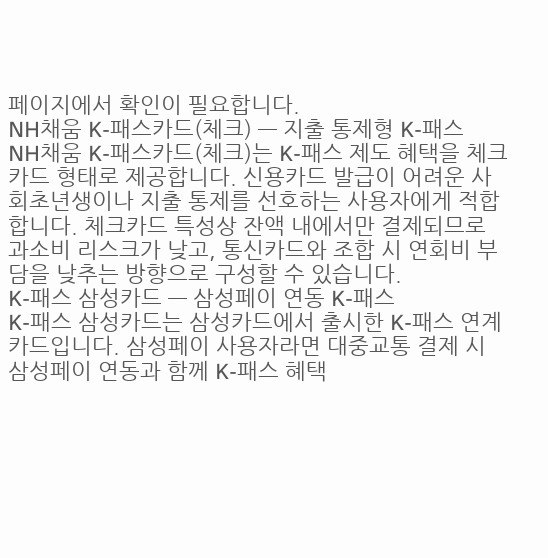페이지에서 확인이 필요합니다.
NH채움 K-패스카드(체크) — 지출 통제형 K-패스
NH채움 K-패스카드(체크)는 K-패스 제도 혜택을 체크카드 형태로 제공합니다. 신용카드 발급이 어려운 사회초년생이나 지출 통제를 선호하는 사용자에게 적합합니다. 체크카드 특성상 잔액 내에서만 결제되므로 과소비 리스크가 낮고, 통신카드와 조합 시 연회비 부담을 낮추는 방향으로 구성할 수 있습니다.
K-패스 삼성카드 — 삼성페이 연동 K-패스
K-패스 삼성카드는 삼성카드에서 출시한 K-패스 연계 카드입니다. 삼성페이 사용자라면 대중교통 결제 시 삼성페이 연동과 함께 K-패스 혜택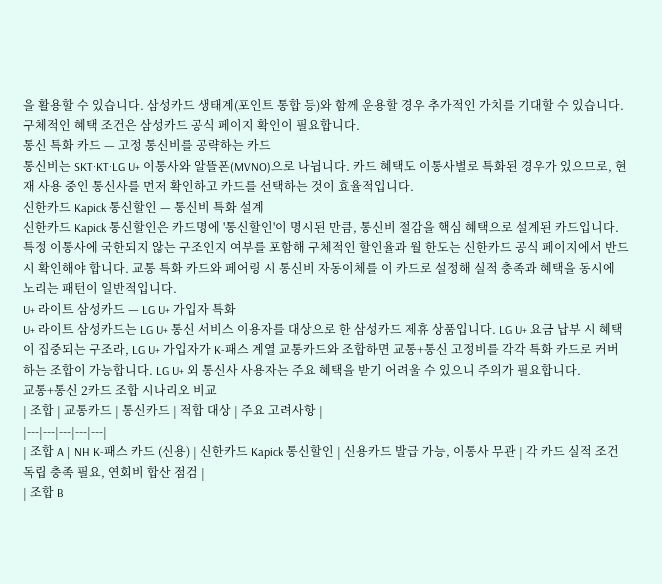을 활용할 수 있습니다. 삼성카드 생태계(포인트 통합 등)와 함께 운용할 경우 추가적인 가치를 기대할 수 있습니다. 구체적인 혜택 조건은 삼성카드 공식 페이지 확인이 필요합니다.
통신 특화 카드 — 고정 통신비를 공략하는 카드
통신비는 SKT·KT·LG U+ 이통사와 알뜰폰(MVNO)으로 나뉩니다. 카드 혜택도 이통사별로 특화된 경우가 있으므로, 현재 사용 중인 통신사를 먼저 확인하고 카드를 선택하는 것이 효율적입니다.
신한카드 Kapick 통신할인 — 통신비 특화 설계
신한카드 Kapick 통신할인은 카드명에 '통신할인'이 명시된 만큼, 통신비 절감을 핵심 혜택으로 설계된 카드입니다. 특정 이통사에 국한되지 않는 구조인지 여부를 포함해 구체적인 할인율과 월 한도는 신한카드 공식 페이지에서 반드시 확인해야 합니다. 교통 특화 카드와 페어링 시 통신비 자동이체를 이 카드로 설정해 실적 충족과 혜택을 동시에 노리는 패턴이 일반적입니다.
U+ 라이트 삼성카드 — LG U+ 가입자 특화
U+ 라이트 삼성카드는 LG U+ 통신 서비스 이용자를 대상으로 한 삼성카드 제휴 상품입니다. LG U+ 요금 납부 시 혜택이 집중되는 구조라, LG U+ 가입자가 K-패스 계열 교통카드와 조합하면 교통+통신 고정비를 각각 특화 카드로 커버하는 조합이 가능합니다. LG U+ 외 통신사 사용자는 주요 혜택을 받기 어려울 수 있으니 주의가 필요합니다.
교통+통신 2카드 조합 시나리오 비교
| 조합 | 교통카드 | 통신카드 | 적합 대상 | 주요 고려사항 |
|---|---|---|---|---|
| 조합 A | NH K-패스 카드 (신용) | 신한카드 Kapick 통신할인 | 신용카드 발급 가능, 이통사 무관 | 각 카드 실적 조건 독립 충족 필요, 연회비 합산 점검 |
| 조합 B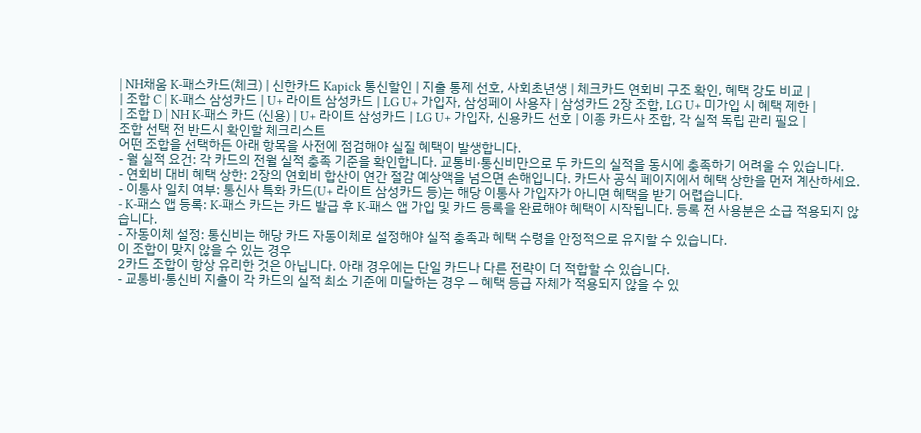| NH채움 K-패스카드(체크) | 신한카드 Kapick 통신할인 | 지출 통제 선호, 사회초년생 | 체크카드 연회비 구조 확인, 혜택 강도 비교 |
| 조합 C | K-패스 삼성카드 | U+ 라이트 삼성카드 | LG U+ 가입자, 삼성페이 사용자 | 삼성카드 2장 조합, LG U+ 미가입 시 혜택 제한 |
| 조합 D | NH K-패스 카드 (신용) | U+ 라이트 삼성카드 | LG U+ 가입자, 신용카드 선호 | 이종 카드사 조합, 각 실적 독립 관리 필요 |
조합 선택 전 반드시 확인할 체크리스트
어떤 조합을 선택하든 아래 항목을 사전에 점검해야 실질 혜택이 발생합니다.
- 월 실적 요건: 각 카드의 전월 실적 충족 기준을 확인합니다. 교통비·통신비만으로 두 카드의 실적을 동시에 충족하기 어려울 수 있습니다.
- 연회비 대비 혜택 상한: 2장의 연회비 합산이 연간 절감 예상액을 넘으면 손해입니다. 카드사 공식 페이지에서 혜택 상한을 먼저 계산하세요.
- 이통사 일치 여부: 통신사 특화 카드(U+ 라이트 삼성카드 등)는 해당 이통사 가입자가 아니면 혜택을 받기 어렵습니다.
- K-패스 앱 등록: K-패스 카드는 카드 발급 후 K-패스 앱 가입 및 카드 등록을 완료해야 혜택이 시작됩니다. 등록 전 사용분은 소급 적용되지 않습니다.
- 자동이체 설정: 통신비는 해당 카드 자동이체로 설정해야 실적 충족과 혜택 수령을 안정적으로 유지할 수 있습니다.
이 조합이 맞지 않을 수 있는 경우
2카드 조합이 항상 유리한 것은 아닙니다. 아래 경우에는 단일 카드나 다른 전략이 더 적합할 수 있습니다.
- 교통비·통신비 지출이 각 카드의 실적 최소 기준에 미달하는 경우 — 혜택 등급 자체가 적용되지 않을 수 있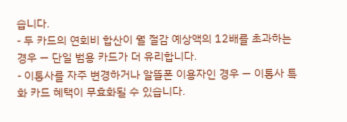습니다.
- 두 카드의 연회비 합산이 월 절감 예상액의 12배를 초과하는 경우 — 단일 범용 카드가 더 유리합니다.
- 이통사를 자주 변경하거나 알뜰폰 이용자인 경우 — 이통사 특화 카드 혜택이 무효화될 수 있습니다.